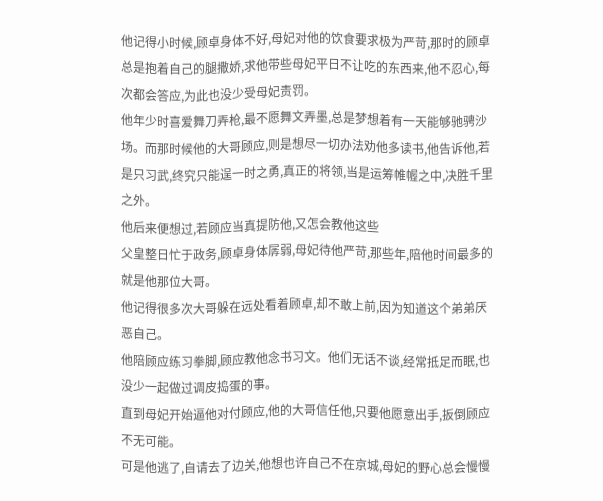他记得小时候,顾卓身体不好,母妃对他的饮食要求极为严苛,那时的顾卓总是抱着自己的腿撒娇,求他带些母妃平日不让吃的东西来,他不忍心,每次都会答应,为此也没少受母妃责罚。
他年少时喜爱舞刀弄枪,最不愿舞文弄墨,总是梦想着有一天能够驰骋沙场。而那时候他的大哥顾应,则是想尽一切办法劝他多读书,他告诉他,若是只习武,终究只能逞一时之勇,真正的将领,当是运筹帷幄之中,决胜千里之外。
他后来便想过,若顾应当真提防他,又怎会教他这些
父皇整日忙于政务,顾卓身体孱弱,母妃待他严苛,那些年,陪他时间最多的就是他那位大哥。
他记得很多次大哥躲在远处看着顾卓,却不敢上前,因为知道这个弟弟厌恶自己。
他陪顾应练习拳脚,顾应教他念书习文。他们无话不谈,经常抵足而眠,也没少一起做过调皮捣蛋的事。
直到母妃开始逼他对付顾应,他的大哥信任他,只要他愿意出手,扳倒顾应不无可能。
可是他逃了,自请去了边关,他想也许自己不在京城,母妃的野心总会慢慢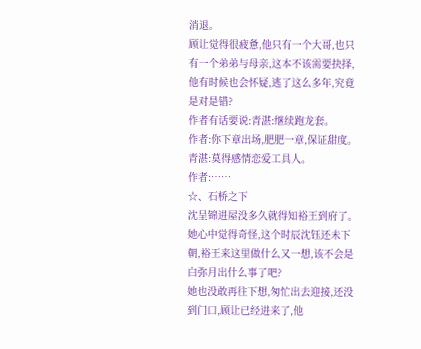消退。
顾让觉得很疲惫,他只有一个大哥,也只有一个弟弟与母亲,这本不该需要抉择,他有时候也会怀疑,逃了这么多年,究竟是对是错?
作者有话要说:青湛:继续跑龙套。
作者:你下章出场,肥肥一章,保证甜度。
青湛:莫得感情恋爱工具人。
作者:……
☆、石桥之下
沈呈锦进屋没多久就得知裕王到府了。
她心中觉得奇怪,这个时辰沈钰还未下朝,裕王来这里做什么又一想,该不会是白弥月出什么事了吧?
她也没敢再往下想,匆忙出去迎接,还没到门口,顾让已经进来了,他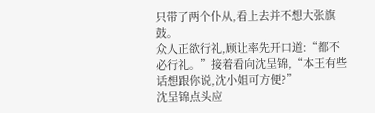只带了两个仆从,看上去并不想大张旗鼓。
众人正欲行礼,顾让率先开口道:“都不必行礼。”接着看向沈呈锦,“本王有些话想跟你说,沈小姐可方便?”
沈呈锦点头应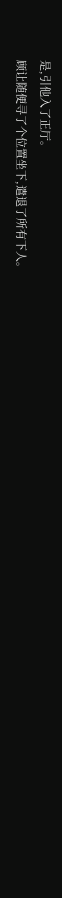是,引他入了正厅。
顾让随便寻了个位置坐下,遣退了所有下人。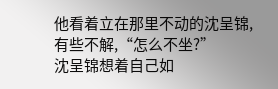他看着立在那里不动的沈呈锦,有些不解,“怎么不坐?”
沈呈锦想着自己如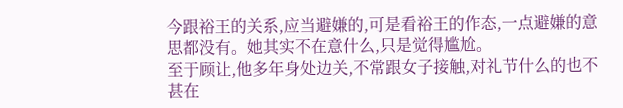今跟裕王的关系,应当避嫌的,可是看裕王的作态,一点避嫌的意思都没有。她其实不在意什么,只是觉得尴尬。
至于顾让,他多年身处边关,不常跟女子接触,对礼节什么的也不甚在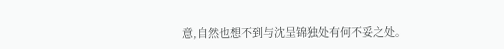意,自然也想不到与沈呈锦独处有何不妥之处。